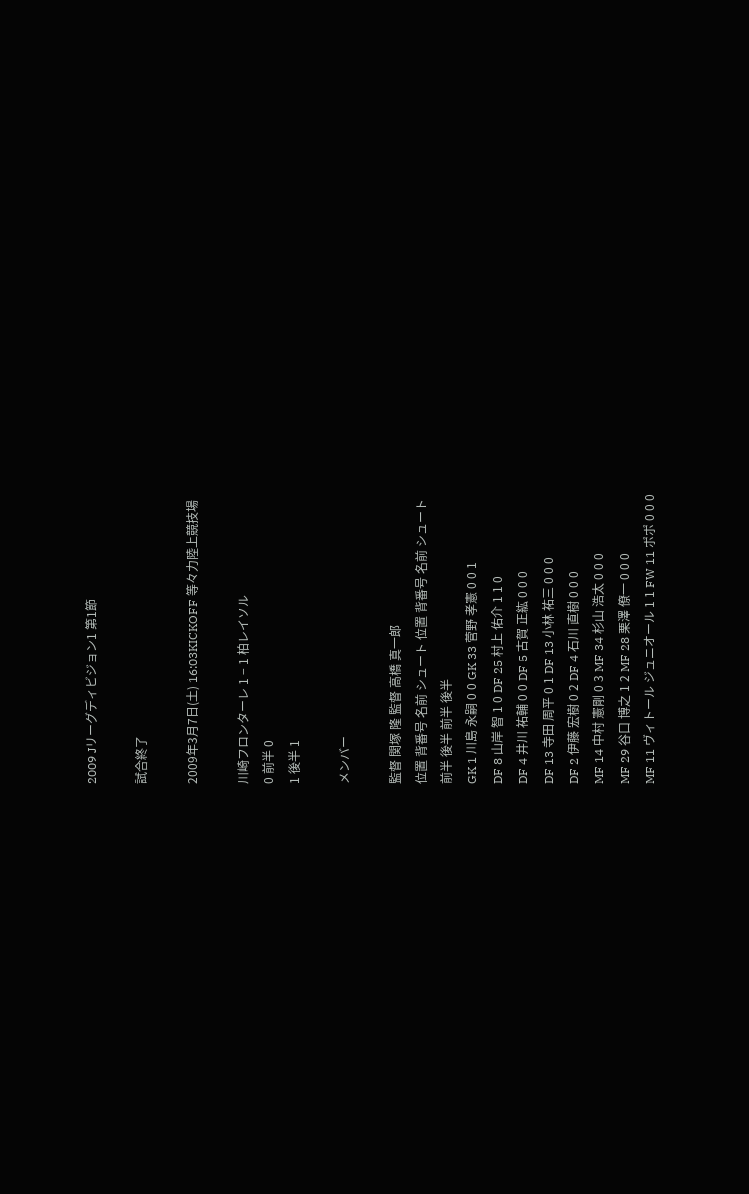2009 Jリーグディビジョン1 第1節

試合終了

2009年3月7日(土) 16:03KICKOFF 等々力陸上競技場

川崎フロンターレ 1 − 1 柏レイソル
0 前半 0
1 後半 1

メンバー

監督 関塚 隆 監督 高橋 真一郎
位置 背番号 名前 シュート 位置 背番号 名前 シュート
前半 後半 前半 後半
GK 1 川島 永嗣 0 0 GK 33 菅野 孝憲 0 0 1
DF 8 山岸 智 1 0 DF 25 村上 佑介 1 1 0
DF 4 井川 祐輔 0 0 DF 5 古賀 正紘 0 0 0
DF 13 寺田 周平 0 1 DF 13 小林 祐三 0 0 0
DF 2 伊藤 宏樹 0 2 DF 4 石川 直樹 0 0 0
MF 14 中村 憲剛 0 3 MF 34 杉山 浩太 0 0 0
MF 29 谷口 博之 1 2 MF 28 栗澤 僚一 0 0 0
MF 11 ヴィトール ジュニオール 1 1 FW 11 ポポ 0 0 0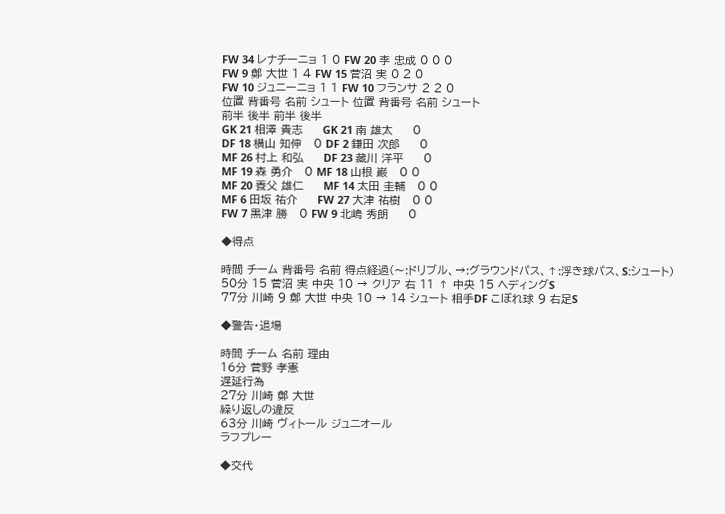FW 34 レナチーニョ 1 0 FW 20 李 忠成 0 0 0
FW 9 鄭 大世 1 4 FW 15 菅沼 実 0 2 0
FW 10 ジュニーニョ 1 1 FW 10 フランサ 2 2 0
位置 背番号 名前 シュート 位置 背番号 名前 シュート
前半 後半 前半 後半
GK 21 相澤 貴志     GK 21 南 雄太     0
DF 18 横山 知伸   0 DF 2 鎌田 次郎     0
MF 26 村上 和弘     DF 23 藏川 洋平     0
MF 19 森 勇介   0 MF 18 山根 巌   0 0
MF 20 養父 雄仁     MF 14 太田 圭輔   0 0
MF 6 田坂 祐介     FW 27 大津 祐樹   0 0
FW 7 黒津 勝   0 FW 9 北嶋 秀朗     0

◆得点

時間 チーム 背番号 名前 得点経過(〜:ドリブル、→:グラウンドパス、↑:浮き球パス、S:シュート)
50分 15 菅沼 実 中央 10 → クリア 右 11 ↑ 中央 15 ヘディングS
77分 川崎 9 鄭 大世 中央 10 → 14 シュート 相手DF こぼれ球 9 右足S

◆警告・退場

時間 チーム 名前 理由
16分 菅野 孝憲
遅延行為
27分 川崎 鄭 大世
繰り返しの違反
63分 川崎 ヴィトール ジュニオール
ラフプレー

◆交代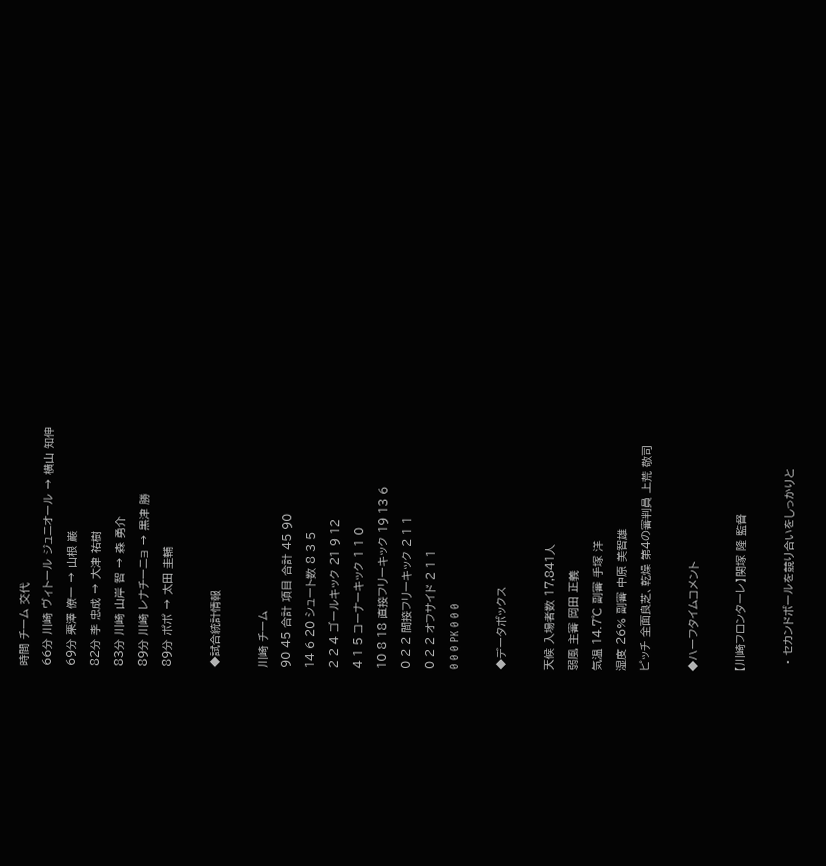時間 チーム 交代
66分 川崎 ヴィトール ジュニオール → 横山 知伸
69分 栗澤 僚一 → 山根 巌
82分 李 忠成 → 大津 祐樹
83分 川崎 山岸 智 → 森 勇介
89分 川崎 レナチーニョ → 黒津 勝
89分 ポポ → 太田 圭輔

◆試合統計情報

川崎 チーム
90 45 合計 項目 合計 45 90
14 6 20 シュート数 8 3 5
2 2 4 ゴールキック 21 9 12
4 1 5 コーナーキック 1 1 0
10 8 18 直接フリーキック 19 13 6
0 2 2 間接フリーキック 2 1 1
0 2 2 オフサイド 2 1 1
0 0 0 PK 0 0 0

◆データボックス

天候 入場者数 17,841人
弱風 主審 岡田 正義
気温 14.7℃ 副審 手塚 洋
湿度 26% 副審 中原 美智雄
ピッチ 全面良芝、乾燥 第4の審判員 上荒 敬司

◆ハーフタイムコメント

【川崎フロンターレ】関塚 隆 監督

  • セカンドボールを競り合いをしっかりと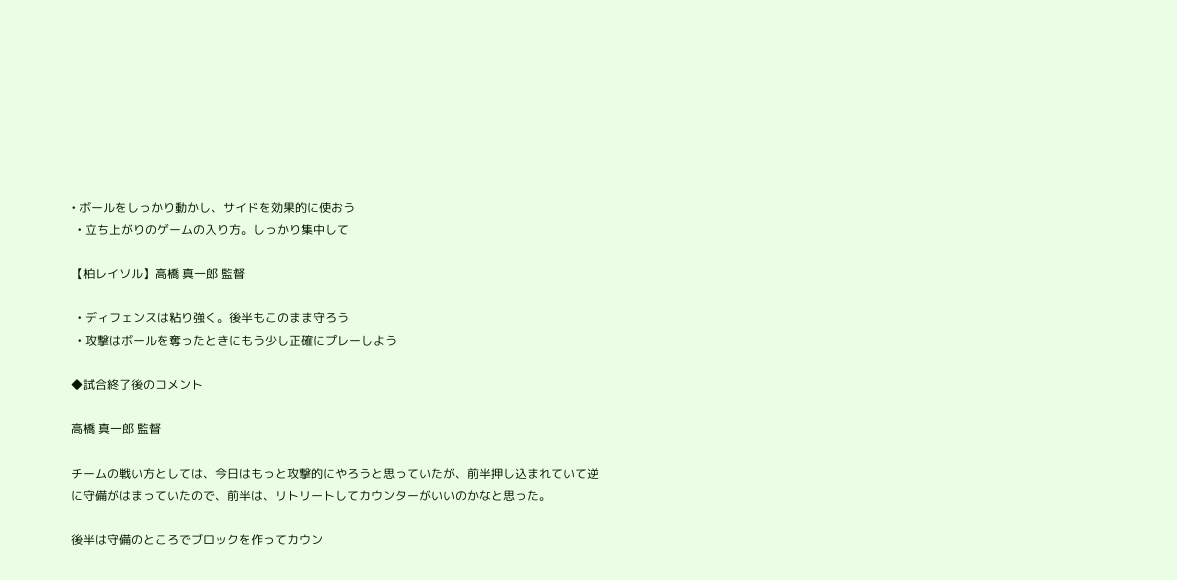• ボールをしっかり動かし、サイドを効果的に使おう
  • 立ち上がりのゲームの入り方。しっかり集中して

【柏レイソル】高橋 真一郎 監督

  • ディフェンスは粘り強く。後半もこのまま守ろう
  • 攻撃はボールを奪ったときにもう少し正確にプレーしよう

◆試合終了後のコメント

高橋 真一郎 監督

チームの戦い方としては、今日はもっと攻撃的にやろうと思っていたが、前半押し込まれていて逆に守備がはまっていたので、前半は、リトリートしてカウンターがいいのかなと思った。

後半は守備のところでブロックを作ってカウン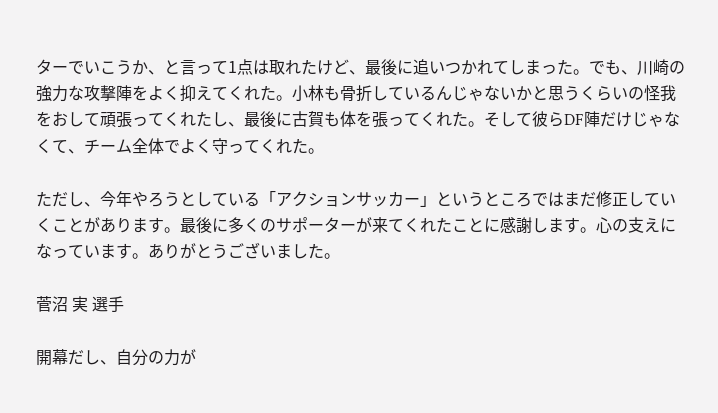ターでいこうか、と言って1点は取れたけど、最後に追いつかれてしまった。でも、川崎の強力な攻撃陣をよく抑えてくれた。小林も骨折しているんじゃないかと思うくらいの怪我をおして頑張ってくれたし、最後に古賀も体を張ってくれた。そして彼らDF陣だけじゃなくて、チーム全体でよく守ってくれた。

ただし、今年やろうとしている「アクションサッカー」というところではまだ修正していくことがあります。最後に多くのサポーターが来てくれたことに感謝します。心の支えになっています。ありがとうございました。

菅沼 実 選手

開幕だし、自分の力が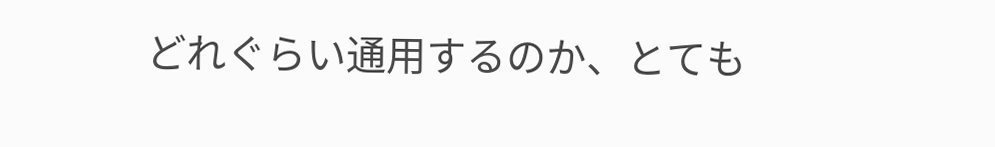どれぐらい通用するのか、とても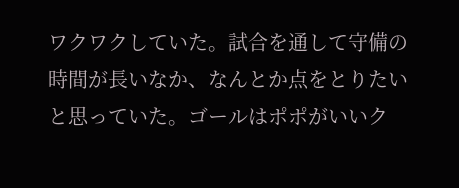ワクワクしていた。試合を通して守備の時間が長いなか、なんとか点をとりたいと思っていた。ゴールはポポがいいク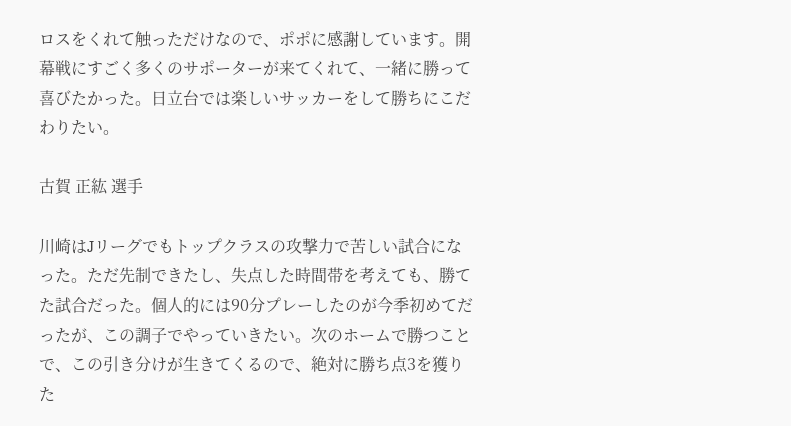ロスをくれて触っただけなので、ポポに感謝しています。開幕戦にすごく多くのサポーターが来てくれて、一緒に勝って喜びたかった。日立台では楽しいサッカーをして勝ちにこだわりたい。

古賀 正紘 選手

川崎はJリーグでもトップクラスの攻撃力で苦しい試合になった。ただ先制できたし、失点した時間帯を考えても、勝てた試合だった。個人的には90分プレーしたのが今季初めてだったが、この調子でやっていきたい。次のホームで勝つことで、この引き分けが生きてくるので、絶対に勝ち点3を獲りた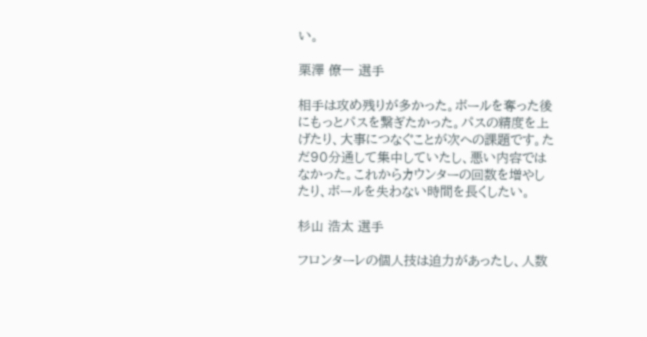い。

栗澤 僚一 選手

相手は攻め残りが多かった。ボールを奪った後にもっとパスを繋ぎたかった。パスの精度を上げたり、大事につなぐことが次への課題です。ただ90分通して集中していたし、悪い内容ではなかった。これからカウンターの回数を増やしたり、ボールを失わない時間を長くしたい。

杉山 浩太 選手

フロンターレの個人技は迫力があったし、人数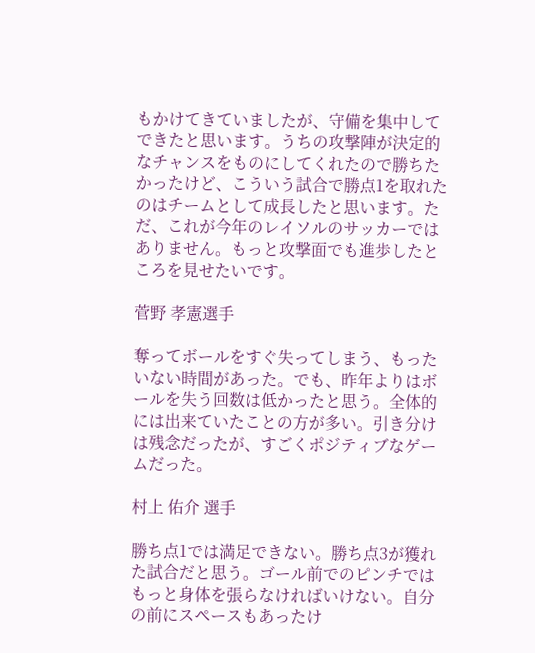もかけてきていましたが、守備を集中してできたと思います。うちの攻撃陣が決定的なチャンスをものにしてくれたので勝ちたかったけど、こういう試合で勝点1を取れたのはチームとして成長したと思います。ただ、これが今年のレイソルのサッカーではありません。もっと攻撃面でも進歩したところを見せたいです。

菅野 孝憲選手

奪ってボールをすぐ失ってしまう、もったいない時間があった。でも、昨年よりはボールを失う回数は低かったと思う。全体的には出来ていたことの方が多い。引き分けは残念だったが、すごくポジティブなゲームだった。

村上 佑介 選手

勝ち点1では満足できない。勝ち点3が獲れた試合だと思う。ゴール前でのピンチではもっと身体を張らなければいけない。自分の前にスペースもあったけ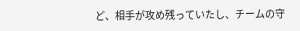ど、相手が攻め残っていたし、チームの守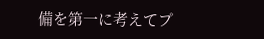備を第一に考えてプ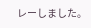レーしました。